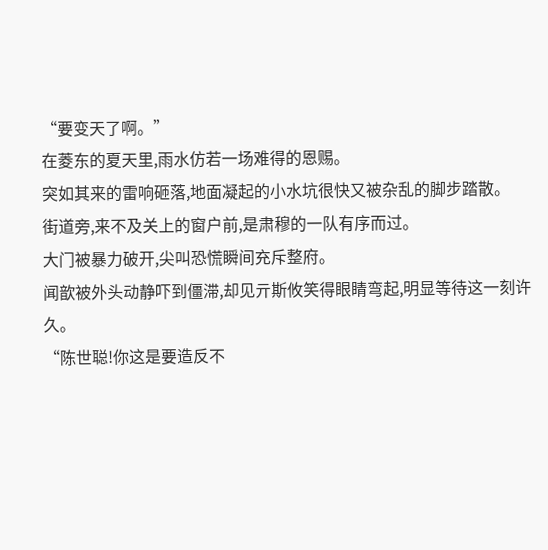“要变天了啊。”
在菱东的夏天里,雨水仿若一场难得的恩赐。
突如其来的雷响砸落,地面凝起的小水坑很快又被杂乱的脚步踏散。
街道旁,来不及关上的窗户前,是肃穆的一队有序而过。
大门被暴力破开,尖叫恐慌瞬间充斥整府。
闻歆被外头动静吓到僵滞,却见亓斯攸笑得眼睛弯起,明显等待这一刻许久。
“陈世聪!你这是要造反不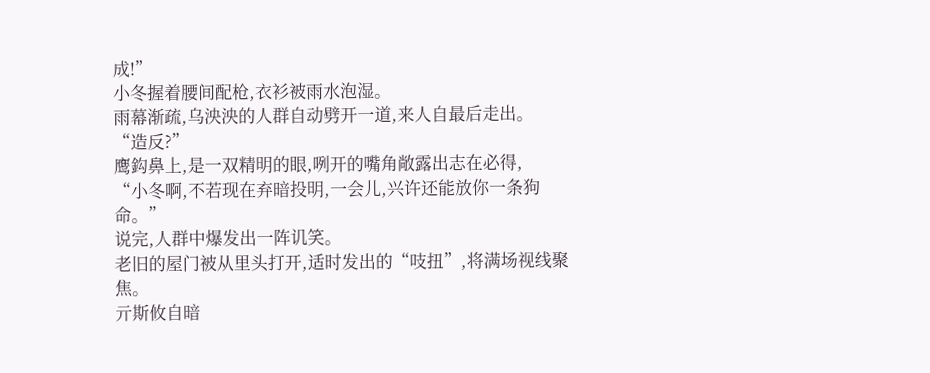成!”
小冬握着腰间配枪,衣衫被雨水泡湿。
雨幕渐疏,乌泱泱的人群自动劈开一道,来人自最后走出。
“造反?”
鹰鈎鼻上,是一双精明的眼,咧开的嘴角敞露出志在必得,
“小冬啊,不若现在弃暗投明,一会儿,兴许还能放你一条狗命。”
说完,人群中爆发出一阵讥笑。
老旧的屋门被从里头打开,适时发出的“吱扭”,将满场视线聚焦。
亓斯攸自暗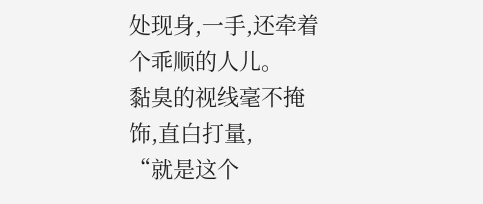处现身,一手,还牵着个乖顺的人儿。
黏臭的视线毫不掩饰,直白打量,
“就是这个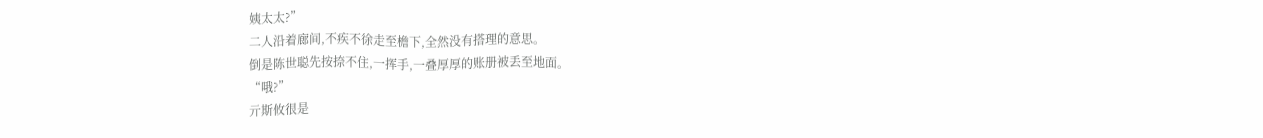姨太太?”
二人沿着廊间,不疾不徐走至檐下,全然没有搭理的意思。
倒是陈世聪先按捺不住,一挥手,一叠厚厚的账册被丢至地面。
“哦?”
亓斯攸很是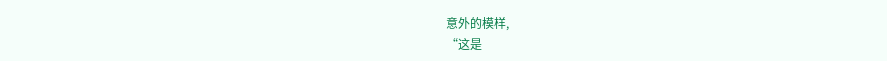意外的模样,
“这是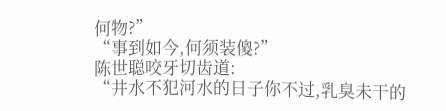何物?”
“事到如今,何须装傻?”
陈世聪咬牙切齿道:
“井水不犯河水的日子你不过,乳臭未干的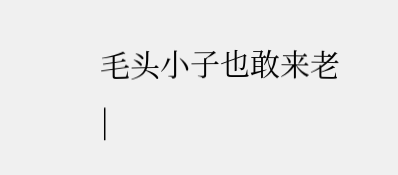毛头小子也敢来老|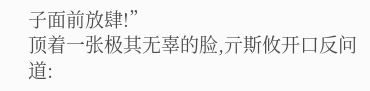子面前放肆!”
顶着一张极其无辜的脸,亓斯攸开口反问道: